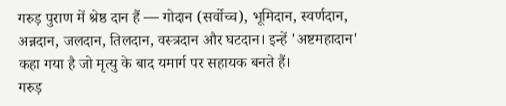गरुड़ पुराण में श्रेष्ठ दान हैं — गोदान (सर्वोच्च), भूमिदान, स्वर्णदान, अन्नदान, जलदान, तिलदान, वस्त्रदान और घटदान। इन्हें 'अष्टमहादान' कहा गया है जो मृत्यु के बाद यमार्ग पर सहायक बनते हैं।
गरुड़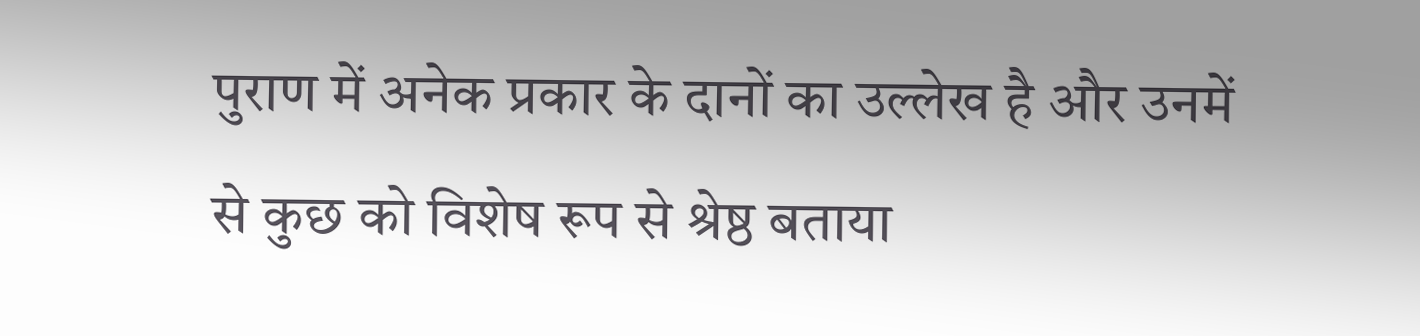पुराण में अनेक प्रकार के दानों का उल्लेख है और उनमें से कुछ को विशेष रूप से श्रेष्ठ बताया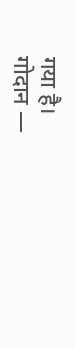गया है।
गोदान —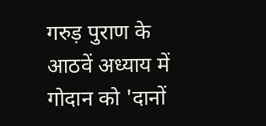गरुड़ पुराण के आठवें अध्याय में गोदान को 'दानों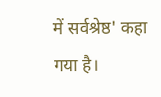में सर्वश्रेष्ठ' कहा गया है।